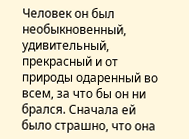Человек он был необыкновенный, удивительный, прекрасный и от природы одаренный во всем, за что бы он ни брался. Сначала ей было страшно, что она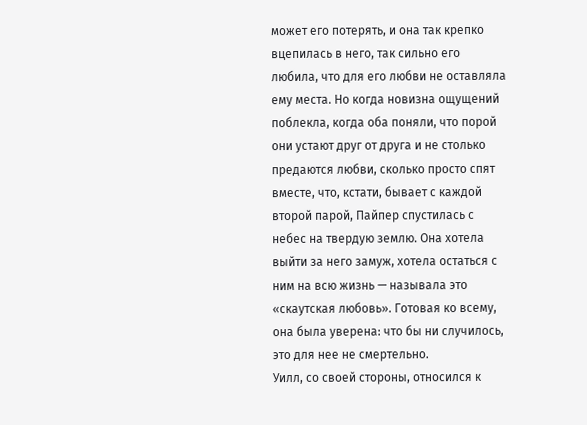может его потерять, и она так крепко вцепилась в него, так сильно его любила, что для его любви не оставляла ему места. Но когда новизна ощущений поблекла, когда оба поняли, что порой они устают друг от друга и не столько предаются любви, сколько просто спят вместе, что, кстати, бывает с каждой второй парой, Пайпер спустилась с небес на твердую землю. Она хотела выйти за него замуж, хотела остаться с ним на всю жизнь — называла это «скаутская любовь». Готовая ко всему, она была уверена: что бы ни случилось, это для нее не смертельно.
Уилл, со своей стороны, относился к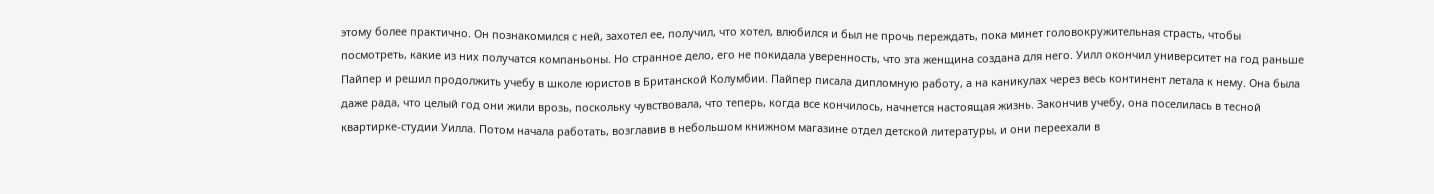этому более практично. Он познакомился с ней, захотел ее, получил, что хотел, влюбился и был не прочь переждать, пока минет головокружительная страсть, чтобы посмотреть, какие из них получатся компаньоны. Но странное дело, его не покидала уверенность, что эта женщина создана для него. Уилл окончил университет на год раньше Пайпер и решил продолжить учебу в школе юристов в Британской Колумбии. Пайпер писала дипломную работу, а на каникулах через весь континент летала к нему. Она была даже рада, что целый год они жили врозь, поскольку чувствовала, что теперь, когда все кончилось, начнется настоящая жизнь. Закончив учебу, она поселилась в тесной квартирке-студии Уилла. Потом начала работать, возглавив в небольшом книжном магазине отдел детской литературы, и они переехали в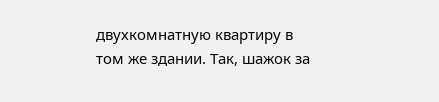двухкомнатную квартиру в том же здании. Так, шажок за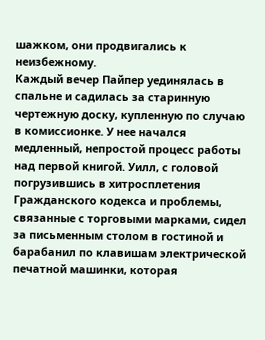шажком, они продвигались к неизбежному.
Каждый вечер Пайпер уединялась в спальне и садилась за старинную чертежную доску, купленную по случаю в комиссионке. У нее начался медленный, непростой процесс работы над первой книгой. Уилл, с головой погрузившись в хитросплетения Гражданского кодекса и проблемы, связанные с торговыми марками, сидел за письменным столом в гостиной и барабанил по клавишам электрической печатной машинки, которая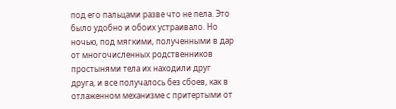под его пальцами разве что не пела. Это было удобно и обоих устраивало. Но ночью, под мягкими, полученными в дар от многочисленных родственников простынями тела их находили друг друга, и все получалось без сбоев, как в отлаженном механизме с притертыми от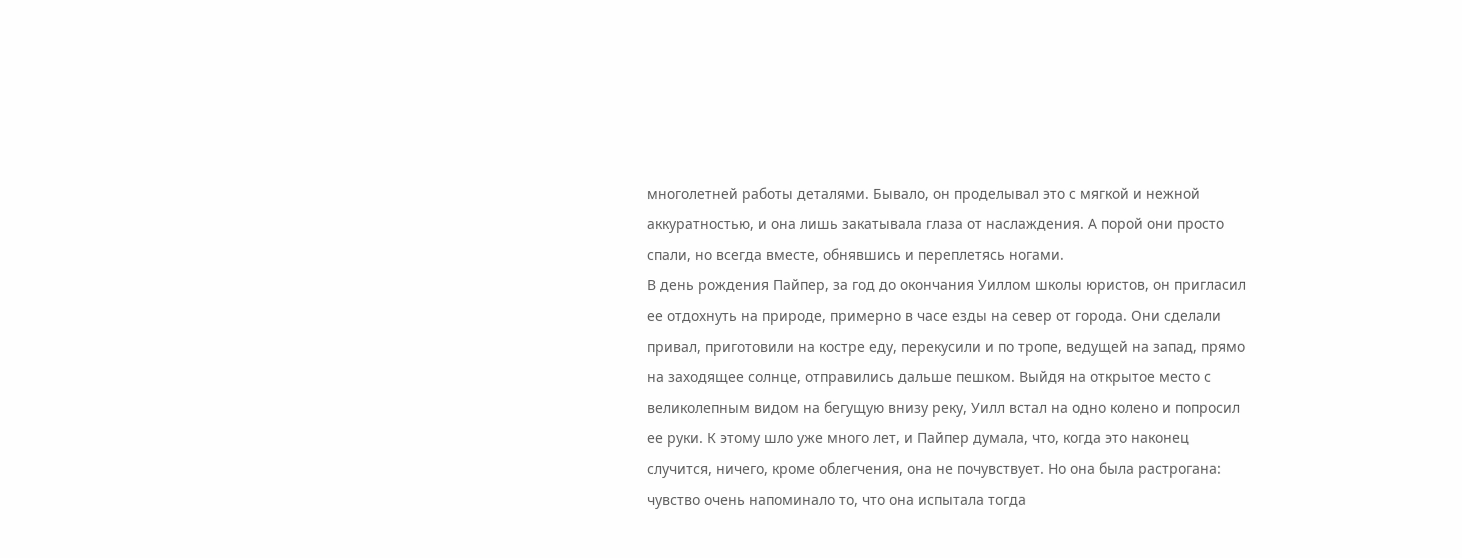многолетней работы деталями. Бывало, он проделывал это с мягкой и нежной аккуратностью, и она лишь закатывала глаза от наслаждения. А порой они просто спали, но всегда вместе, обнявшись и переплетясь ногами.
В день рождения Пайпер, за год до окончания Уиллом школы юристов, он пригласил ее отдохнуть на природе, примерно в часе езды на север от города. Они сделали привал, приготовили на костре еду, перекусили и по тропе, ведущей на запад, прямо на заходящее солнце, отправились дальше пешком. Выйдя на открытое место с великолепным видом на бегущую внизу реку, Уилл встал на одно колено и попросил ее руки. К этому шло уже много лет, и Пайпер думала, что, когда это наконец случится, ничего, кроме облегчения, она не почувствует. Но она была растрогана: чувство очень напоминало то, что она испытала тогда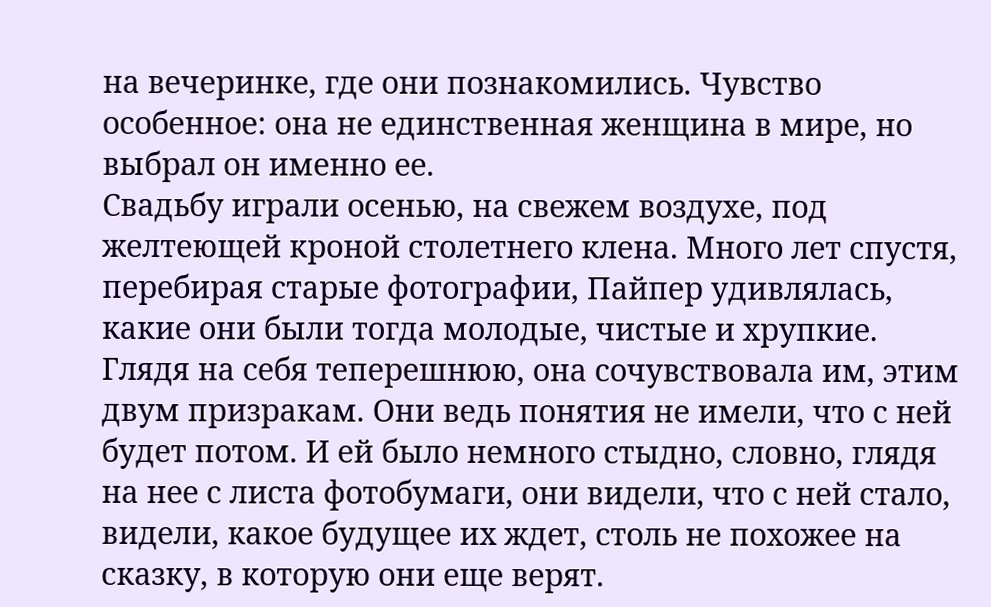на вечеринке, где они познакомились. Чувство особенное: она не единственная женщина в мире, но выбрал он именно ее.
Свадьбу играли осенью, на свежем воздухе, под желтеющей кроной столетнего клена. Много лет спустя, перебирая старые фотографии, Пайпер удивлялась, какие они были тогда молодые, чистые и хрупкие. Глядя на себя теперешнюю, она сочувствовала им, этим двум призракам. Они ведь понятия не имели, что с ней будет потом. И ей было немного стыдно, словно, глядя на нее с листа фотобумаги, они видели, что с ней стало, видели, какое будущее их ждет, столь не похожее на сказку, в которую они еще верят.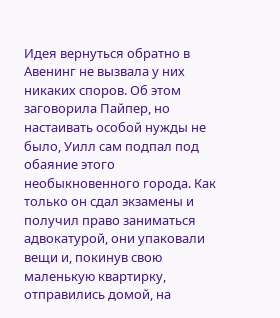Идея вернуться обратно в Авенинг не вызвала у них никаких споров. Об этом заговорила Пайпер, но настаивать особой нужды не было, Уилл сам подпал под обаяние этого необыкновенного города. Как только он сдал экзамены и получил право заниматься адвокатурой, они упаковали вещи и, покинув свою маленькую квартирку, отправились домой, на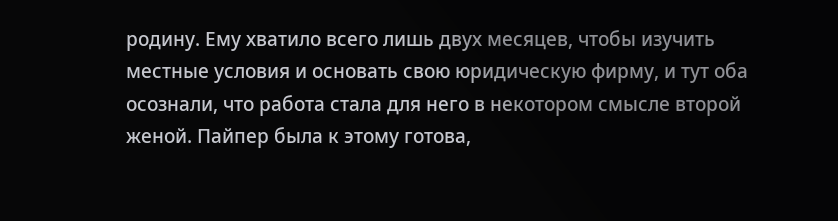родину. Ему хватило всего лишь двух месяцев, чтобы изучить местные условия и основать свою юридическую фирму, и тут оба осознали, что работа стала для него в некотором смысле второй женой. Пайпер была к этому готова,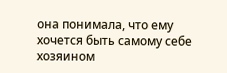она понимала, что ему хочется быть самому себе хозяином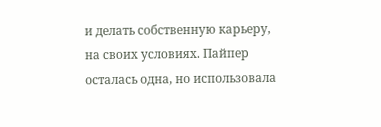и делать собственную карьеру, на своих условиях. Пайпер осталась одна, но использовала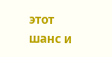этот шанс и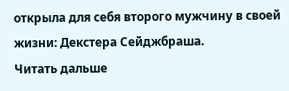открыла для себя второго мужчину в своей жизни: Декстера Сейджбраша.
Читать дальше